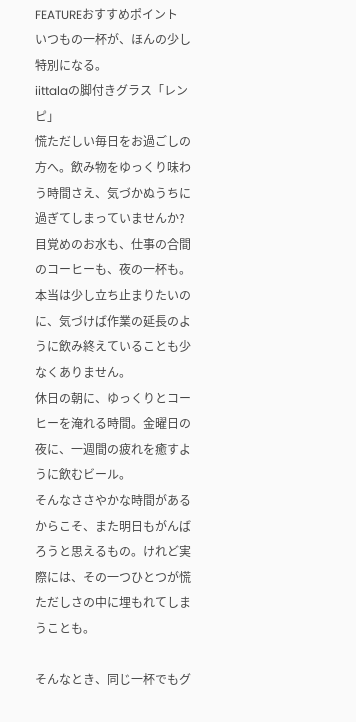FEATUREおすすめポイント
いつもの一杯が、ほんの少し特別になる。
iittalaの脚付きグラス「レンピ」
慌ただしい毎日をお過ごしの方へ。飲み物をゆっくり味わう時間さえ、気づかぬうちに過ぎてしまっていませんか?
目覚めのお水も、仕事の合間のコーヒーも、夜の一杯も。本当は少し立ち止まりたいのに、気づけば作業の延長のように飲み終えていることも少なくありません。
休日の朝に、ゆっくりとコーヒーを淹れる時間。金曜日の夜に、一週間の疲れを癒すように飲むビール。
そんなささやかな時間があるからこそ、また明日もがんばろうと思えるもの。けれど実際には、その一つひとつが慌ただしさの中に埋もれてしまうことも。

そんなとき、同じ一杯でもグ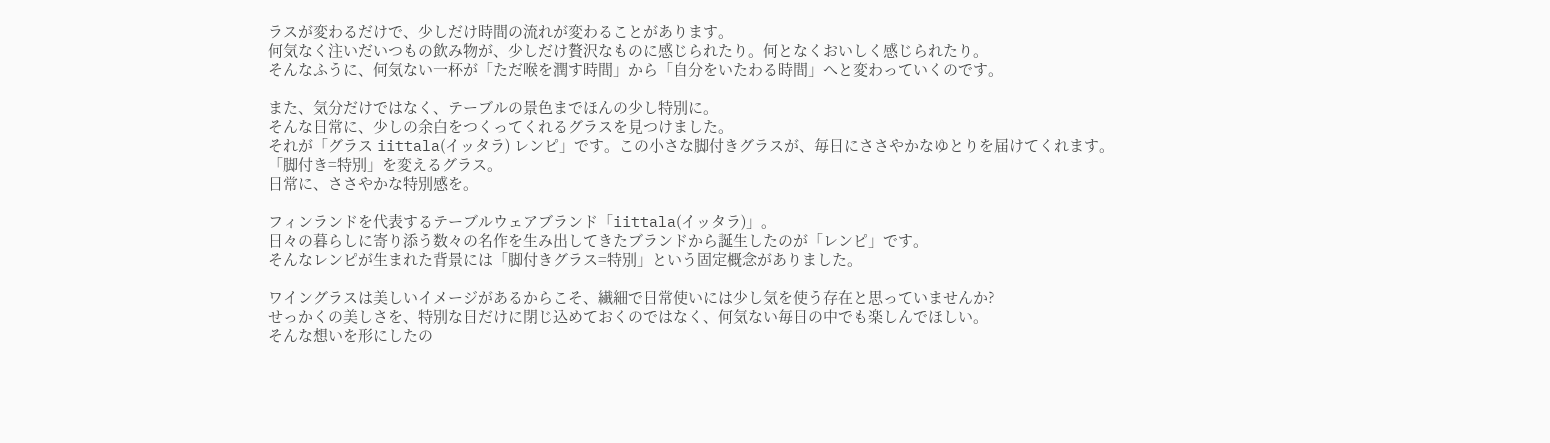ラスが変わるだけで、少しだけ時間の流れが変わることがあります。
何気なく注いだいつもの飲み物が、少しだけ贅沢なものに感じられたり。何となくおいしく感じられたり。
そんなふうに、何気ない一杯が「ただ喉を潤す時間」から「自分をいたわる時間」へと変わっていくのです。

また、気分だけではなく、テーブルの景色までほんの少し特別に。
そんな日常に、少しの余白をつくってくれるグラスを見つけました。
それが「グラス iittala(イッタラ) レンピ」です。この小さな脚付きグラスが、毎日にささやかなゆとりを届けてくれます。
「脚付き=特別」を変えるグラス。
日常に、ささやかな特別感を。

フィンランドを代表するテーブルウェアブランド「iittala(イッタラ)」。
日々の暮らしに寄り添う数々の名作を生み出してきたブランドから誕生したのが「レンピ」です。
そんなレンピが生まれた背景には「脚付きグラス=特別」という固定概念がありました。

ワイングラスは美しいイメージがあるからこそ、繊細で日常使いには少し気を使う存在と思っていませんか?
せっかくの美しさを、特別な日だけに閉じ込めておくのではなく、何気ない毎日の中でも楽しんでほしい。
そんな想いを形にしたの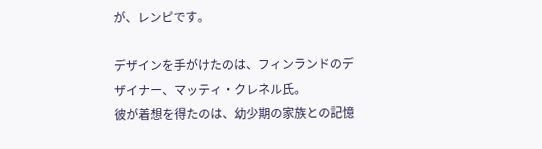が、レンピです。

デザインを手がけたのは、フィンランドのデザイナー、マッティ・クレネル氏。
彼が着想を得たのは、幼少期の家族との記憶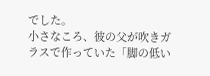でした。
小さなころ、彼の父が吹きガラスで作っていた「脚の低い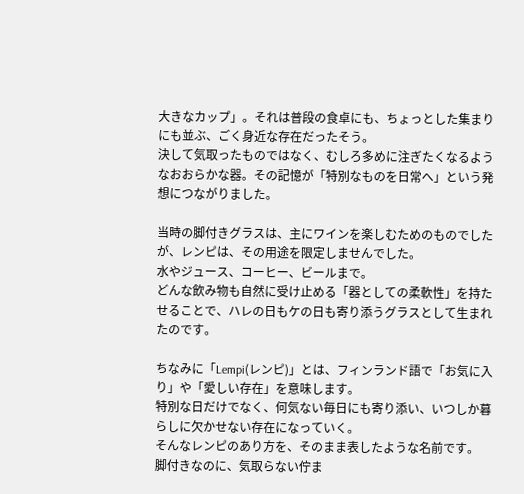大きなカップ」。それは普段の食卓にも、ちょっとした集まりにも並ぶ、ごく身近な存在だったそう。
決して気取ったものではなく、むしろ多めに注ぎたくなるようなおおらかな器。その記憶が「特別なものを日常へ」という発想につながりました。

当時の脚付きグラスは、主にワインを楽しむためのものでしたが、レンピは、その用途を限定しませんでした。
水やジュース、コーヒー、ビールまで。
どんな飲み物も自然に受け止める「器としての柔軟性」を持たせることで、ハレの日もケの日も寄り添うグラスとして生まれたのです。

ちなみに「Lempi(レンピ)」とは、フィンランド語で「お気に入り」や「愛しい存在」を意味します。
特別な日だけでなく、何気ない毎日にも寄り添い、いつしか暮らしに欠かせない存在になっていく。
そんなレンピのあり方を、そのまま表したような名前です。
脚付きなのに、気取らない佇ま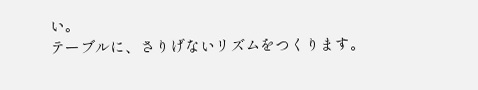い。
テーブルに、さりげないリズムをつくります。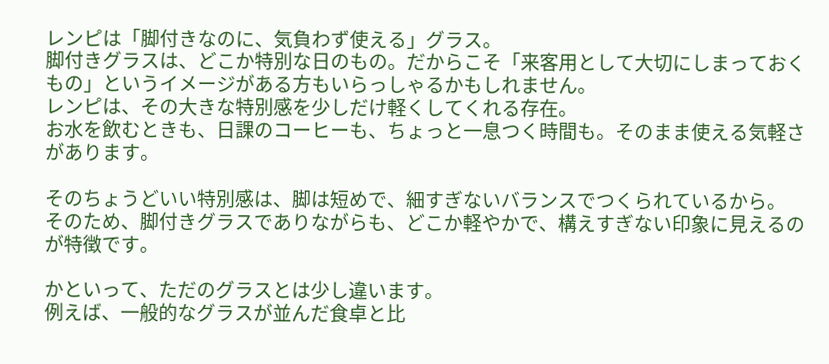レンピは「脚付きなのに、気負わず使える」グラス。
脚付きグラスは、どこか特別な日のもの。だからこそ「来客用として大切にしまっておくもの」というイメージがある方もいらっしゃるかもしれません。
レンピは、その大きな特別感を少しだけ軽くしてくれる存在。
お水を飲むときも、日課のコーヒーも、ちょっと一息つく時間も。そのまま使える気軽さがあります。

そのちょうどいい特別感は、脚は短めで、細すぎないバランスでつくられているから。
そのため、脚付きグラスでありながらも、どこか軽やかで、構えすぎない印象に見えるのが特徴です。

かといって、ただのグラスとは少し違います。
例えば、一般的なグラスが並んだ食卓と比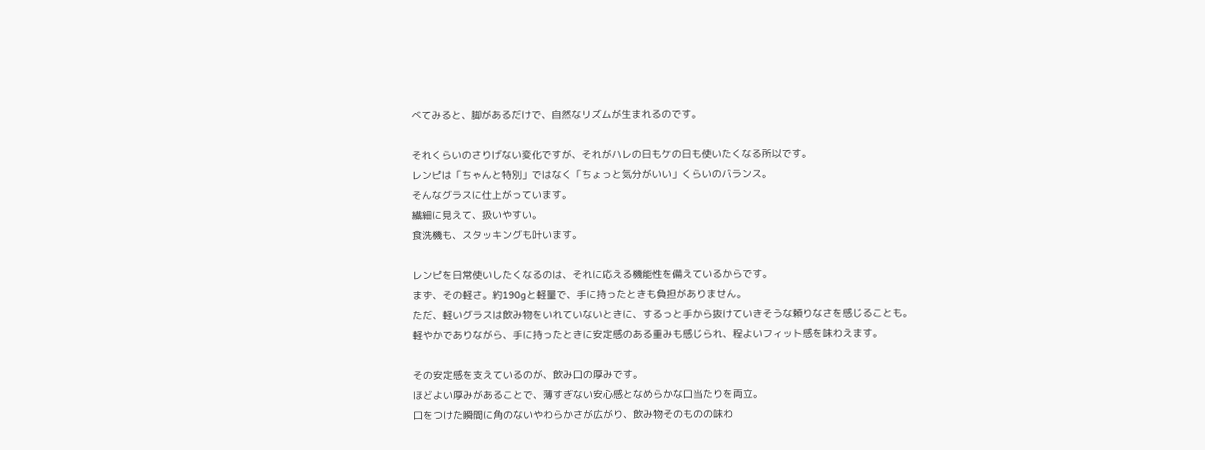べてみると、脚があるだけで、自然なリズムが生まれるのです。

それくらいのさりげない変化ですが、それがハレの日もケの日も使いたくなる所以です。
レンピは「ちゃんと特別」ではなく「ちょっと気分がいい」くらいのバランス。
そんなグラスに仕上がっています。
繊細に見えて、扱いやすい。
食洗機も、スタッキングも叶います。

レンピを日常使いしたくなるのは、それに応える機能性を備えているからです。
まず、その軽さ。約190gと軽量で、手に持ったときも負担がありません。
ただ、軽いグラスは飲み物をいれていないときに、するっと手から抜けていきそうな頼りなさを感じることも。
軽やかでありながら、手に持ったときに安定感のある重みも感じられ、程よいフィット感を味わえます。

その安定感を支えているのが、飲み口の厚みです。
ほどよい厚みがあることで、薄すぎない安心感となめらかな口当たりを両立。
口をつけた瞬間に角のないやわらかさが広がり、飲み物そのものの味わ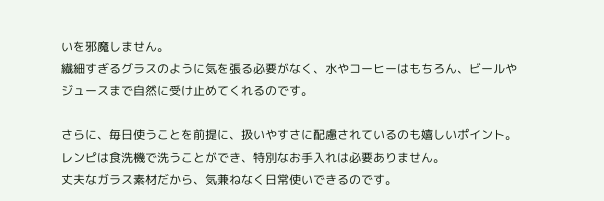いを邪魔しません。
繊細すぎるグラスのように気を張る必要がなく、水やコーヒーはもちろん、ビールやジュースまで自然に受け止めてくれるのです。

さらに、毎日使うことを前提に、扱いやすさに配慮されているのも嬉しいポイント。
レンピは食洗機で洗うことができ、特別なお手入れは必要ありません。
丈夫なガラス素材だから、気兼ねなく日常使いできるのです。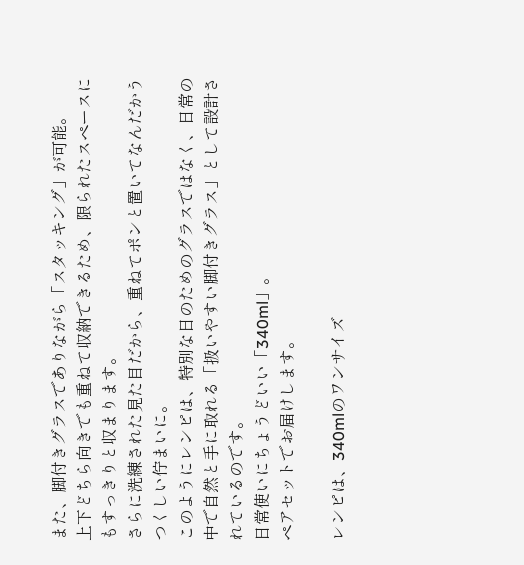また、脚付きグラスでありながら「スタッキング」が可能。
上下どちら向きでも重ねて収納できるため、限られたスペースにもすっきりと収まります。
さらに洗練された見た目だから、重ねてポンと置いてなんだかうつくしい佇まいに。
このようにレンピは、特別な日のためのグラスではなく、日常の中で自然と手に取れる「扱いやすい脚付きグラス」として設計されているのです。
日常使いにちょうどいい「340ml」。
ペアセットでお届けします。

レンピは、340mlのワンサイズ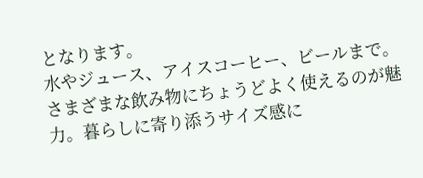となります。
水やジュース、アイスコーヒー、ビールまで。
さまざまな飲み物にちょうどよく使えるのが魅力。暮らしに寄り添うサイズ感に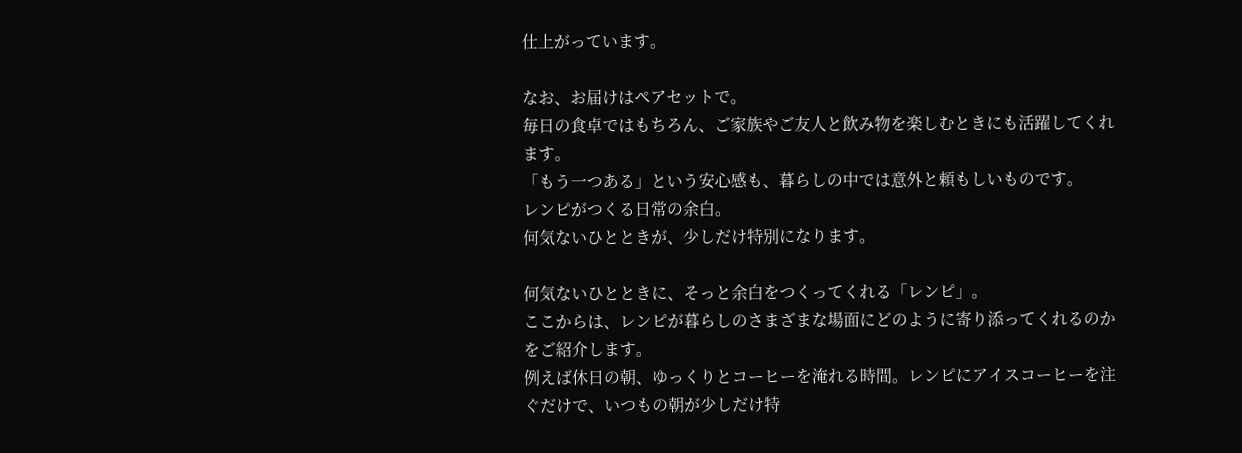仕上がっています。

なお、お届けはペアセットで。
毎日の食卓ではもちろん、ご家族やご友人と飲み物を楽しむときにも活躍してくれます。
「もう一つある」という安心感も、暮らしの中では意外と頼もしいものです。
レンピがつくる日常の余白。
何気ないひとときが、少しだけ特別になります。

何気ないひとときに、そっと余白をつくってくれる「レンピ」。
ここからは、レンピが暮らしのさまざまな場面にどのように寄り添ってくれるのかをご紹介します。
例えば休日の朝、ゆっくりとコーヒーを淹れる時間。レンピにアイスコーヒーを注ぐだけで、いつもの朝が少しだけ特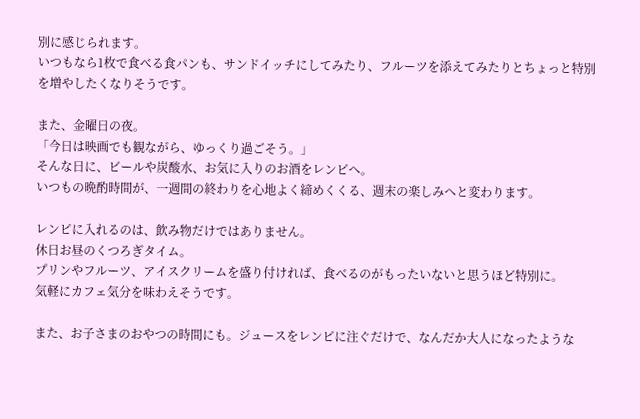別に感じられます。
いつもなら1枚で食べる食パンも、サンドイッチにしてみたり、フルーツを添えてみたりとちょっと特別を増やしたくなりそうです。

また、金曜日の夜。
「今日は映画でも観ながら、ゆっくり過ごそう。」
そんな日に、ビールや炭酸水、お気に入りのお酒をレンピへ。
いつもの晩酌時間が、一週間の終わりを心地よく締めくくる、週末の楽しみへと変わります。

レンピに入れるのは、飲み物だけではありません。
休日お昼のくつろぎタイム。
プリンやフルーツ、アイスクリームを盛り付ければ、食べるのがもったいないと思うほど特別に。
気軽にカフェ気分を味わえそうです。

また、お子さまのおやつの時間にも。ジュースをレンピに注ぐだけで、なんだか大人になったような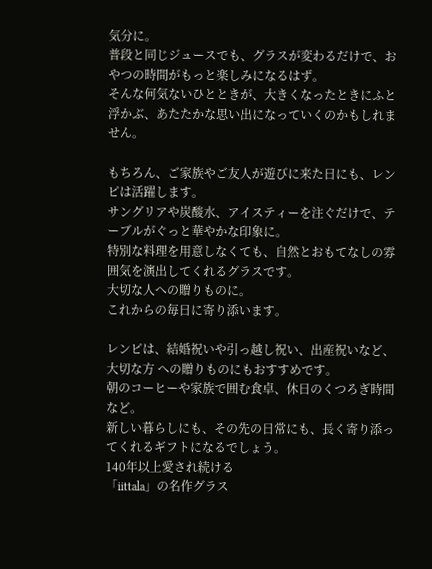気分に。
普段と同じジュースでも、グラスが変わるだけで、おやつの時間がもっと楽しみになるはず。
そんな何気ないひとときが、大きくなったときにふと浮かぶ、あたたかな思い出になっていくのかもしれません。

もちろん、ご家族やご友人が遊びに来た日にも、レンピは活躍します。
サングリアや炭酸水、アイスティーを注ぐだけで、テーブルがぐっと華やかな印象に。
特別な料理を用意しなくても、自然とおもてなしの雰囲気を演出してくれるグラスです。
大切な人への贈りものに。
これからの毎日に寄り添います。

レンピは、結婚祝いや引っ越し祝い、出産祝いなど、大切な方 への贈りものにもおすすめです。
朝のコーヒーや家族で囲む食卓、休日のくつろぎ時間など。
新しい暮らしにも、その先の日常にも、長く寄り添ってくれるギフトになるでしょう。
140年以上愛され続ける
「iittala」の名作グラス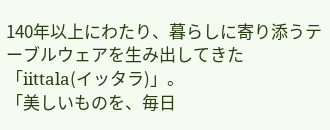140年以上にわたり、暮らしに寄り添うテーブルウェアを生み出してきた「iittala(イッタラ)」。
「美しいものを、毎日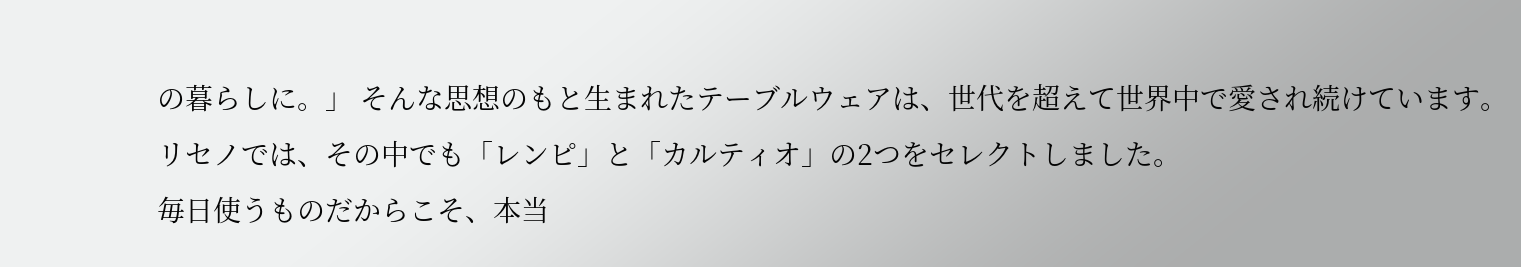の暮らしに。」 そんな思想のもと生まれたテーブルウェアは、世代を超えて世界中で愛され続けています。
リセノでは、その中でも「レンピ」と「カルティオ」の2つをセレクトしました。
毎日使うものだからこそ、本当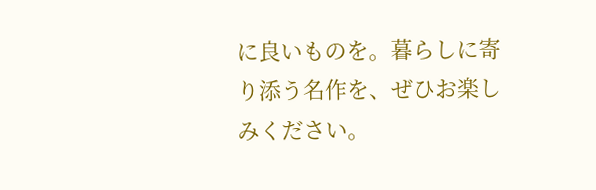に良いものを。暮らしに寄り添う名作を、ぜひお楽しみください。